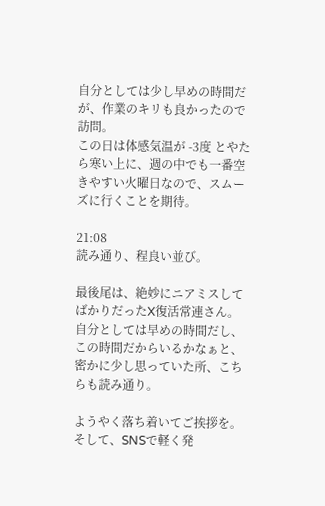自分としては少し早めの時間だが、作業のキリも良かったので訪問。
この日は体感気温が -3度 とやたら寒い上に、週の中でも一番空きやすい火曜日なので、スムーズに行くことを期待。

21:08
読み通り、程良い並び。

最後尾は、絶妙にニアミスしてばかりだったX復活常連さん。
自分としては早めの時間だし、この時間だからいるかなぁと、密かに少し思っていた所、こちらも読み通り。

ようやく落ち着いてご挨拶を。
そして、SNSで軽く発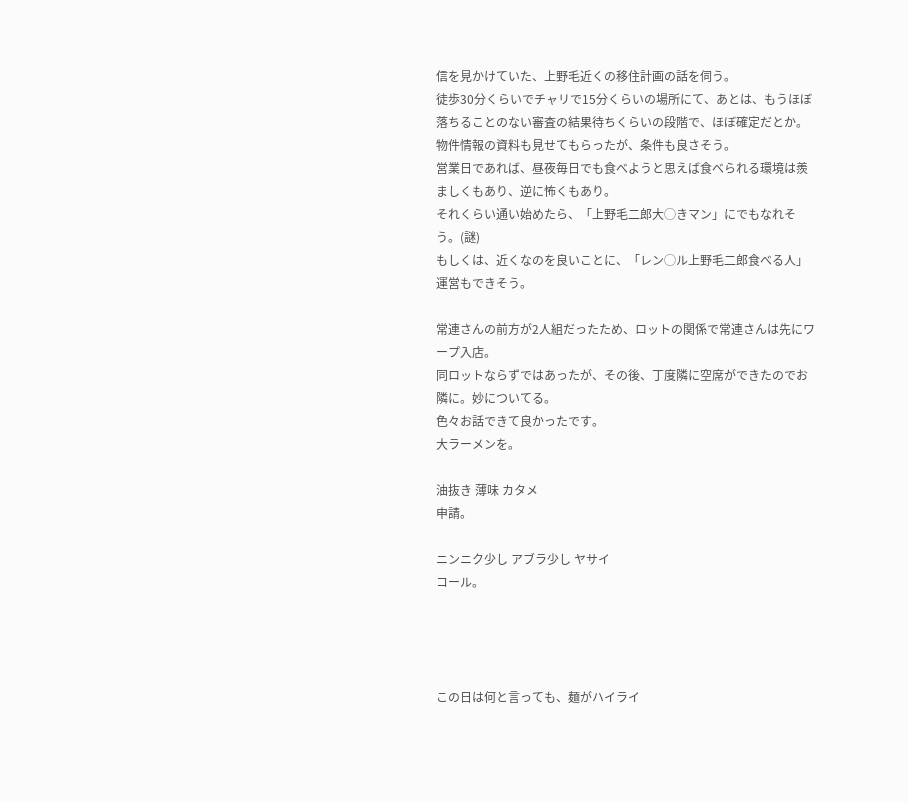信を見かけていた、上野毛近くの移住計画の話を伺う。
徒歩30分くらいでチャリで15分くらいの場所にて、あとは、もうほぼ落ちることのない審査の結果待ちくらいの段階で、ほぼ確定だとか。
物件情報の資料も見せてもらったが、条件も良さそう。
営業日であれば、昼夜毎日でも食べようと思えば食べられる環境は羨ましくもあり、逆に怖くもあり。
それくらい通い始めたら、「上野毛二郎大◯きマン」にでもなれそう。(謎)
もしくは、近くなのを良いことに、「レン◯ル上野毛二郎食べる人」運営もできそう。

常連さんの前方が2人組だったため、ロットの関係で常連さんは先にワープ入店。
同ロットならずではあったが、その後、丁度隣に空席ができたのでお隣に。妙についてる。
色々お話できて良かったです。
大ラーメンを。

油抜き 薄味 カタメ
申請。

ニンニク少し アブラ少し ヤサイ
コール。




この日は何と言っても、麺がハイライ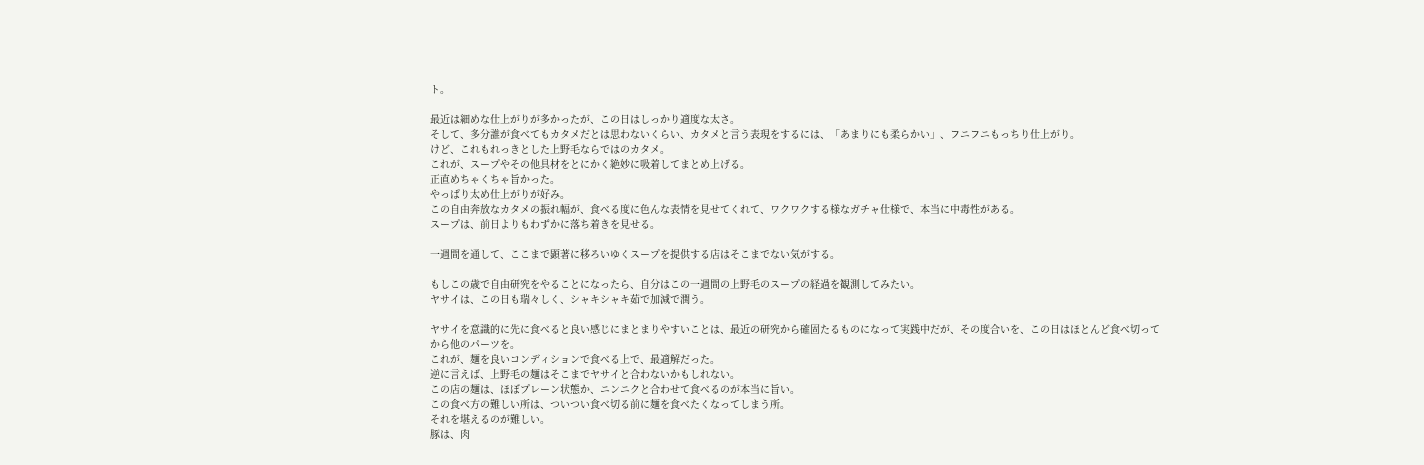ト。

最近は細めな仕上がりが多かったが、この日はしっかり適度な太さ。
そして、多分誰が食べてもカタメだとは思わないくらい、カタメと言う表現をするには、「あまりにも柔らかい」、フニフニもっちり仕上がり。
けど、これもれっきとした上野毛ならではのカタメ。
これが、スープやその他具材をとにかく絶妙に吸着してまとめ上げる。
正直めちゃくちゃ旨かった。
やっぱり太め仕上がりが好み。
この自由奔放なカタメの振れ幅が、食べる度に色んな表情を見せてくれて、ワクワクする様なガチャ仕様で、本当に中毒性がある。
スープは、前日よりもわずかに落ち着きを見せる。

一週間を通して、ここまで顕著に移ろいゆくスープを提供する店はそこまでない気がする。

もしこの歳で自由研究をやることになったら、自分はこの一週間の上野毛のスープの経過を観測してみたい。
ヤサイは、この日も瑞々しく、シャキシャキ茹で加減で潤う。

ヤサイを意識的に先に食べると良い感じにまとまりやすいことは、最近の研究から確固たるものになって実践中だが、その度合いを、この日はほとんど食べ切ってから他のパーツを。
これが、麺を良いコンディションで食べる上で、最適解だった。
逆に言えば、上野毛の麺はそこまでヤサイと合わないかもしれない。
この店の麺は、ほぼプレーン状態か、ニンニクと合わせて食べるのが本当に旨い。
この食べ方の難しい所は、ついつい食べ切る前に麺を食べたくなってしまう所。
それを堪えるのが難しい。
豚は、肉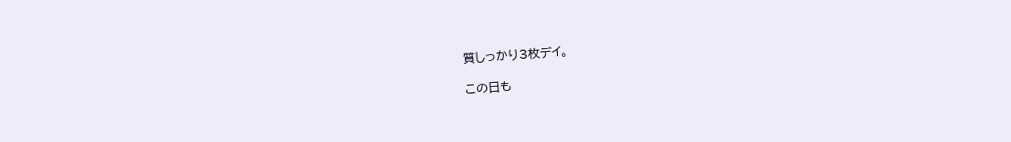質しっかり3枚デイ。

この日も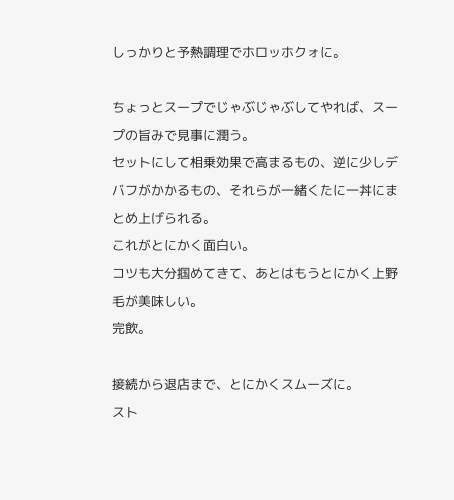しっかりと予熱調理でホロッホクォに。

ちょっとスープでじゃぶじゃぶしてやれば、スープの旨みで見事に潤う。
セットにして相乗効果で高まるもの、逆に少しデバフがかかるもの、それらが一緒くたに一丼にまとめ上げられる。
これがとにかく面白い。
コツも大分掴めてきて、あとはもうとにかく上野毛が美味しい。
完飲。

接続から退店まで、とにかくスムーズに。
スト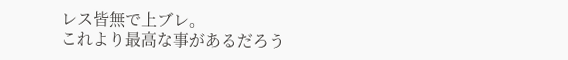レス皆無で上ブレ。
これより最高な事があるだろう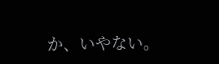か、いやない。